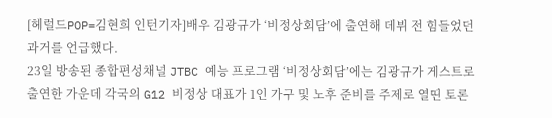[헤럴드POP=김현희 인턴기자]배우 김광규가 ‘비정상회담’에 출연해 데뷔 전 힘들었던 과거를 언급했다.
23일 방송된 종합편성채널 JTBC 예능 프로그램 ‘비정상회담’에는 김광규가 게스트로 출연한 가운데 각국의 G12 비정상 대표가 1인 가구 및 노후 준비를 주제로 열띤 토론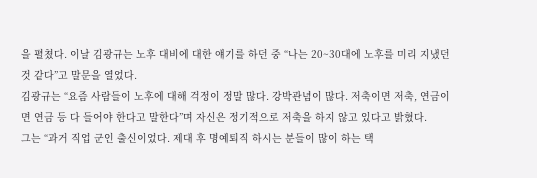을 펼쳤다. 이날 김광규는 노후 대비에 대한 얘기를 하던 중 “나는 20~30대에 노후를 미리 지냈던 것 같다”고 말문을 열었다.
김광규는 “요즘 사람들이 노후에 대해 걱정이 정말 많다. 강박관념이 많다. 저축이면 저축, 연금이면 연금 등 다 들어야 한다고 말한다”며 자신은 정기적으로 저축을 하지 않고 있다고 밝혔다.
그는 “과거 직업 군인 출신이었다. 제대 후 명예퇴직 하시는 분들이 많이 하는 택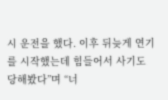시 운전을 했다. 이후 뒤늦게 연기를 시작했는데 힘들어서 사기도 당해봤다”며 “너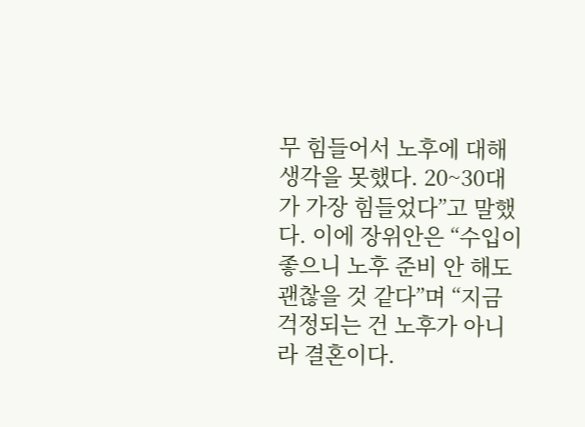무 힘들어서 노후에 대해 생각을 못했다. 20~30대가 가장 힘들었다”고 말했다. 이에 장위안은 “수입이 좋으니 노후 준비 안 해도 괜찮을 것 같다”며 “지금 걱정되는 건 노후가 아니라 결혼이다.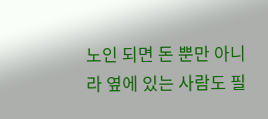노인 되면 돈 뿐만 아니라 옆에 있는 사람도 필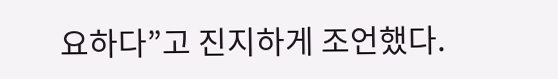요하다”고 진지하게 조언했다.